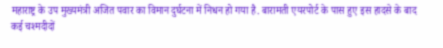महाराष्ट्र के उप मुख्यमंत्री अजित पवार का विमान दुर्घटना में निधन हो गया है. बारामती एयरपोर्ट के पास हुए इस हादसे के बाद कई चश्मदीदों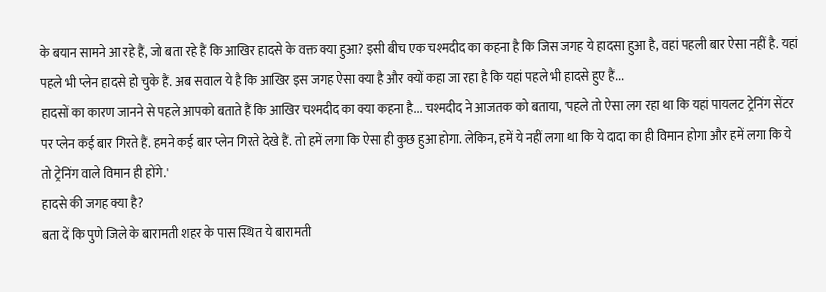के बयान सामने आ रहे हैं, जो बता रहे हैं कि आखिर हादसे के वक्त क्या हुआ? इसी बीच एक चश्मदीद का कहना है कि जिस जगह ये हादसा हुआ है, वहां पहली बार ऐसा नहीं है. यहां पहले भी प्लेन हादसे हो चुके हैं. अब सवाल ये है कि आखिर इस जगह ऐसा क्या है और क्यों कहा जा रहा है कि यहां पहले भी हादसे हुए हैं...
हादसों का कारण जानने से पहले आपको बताते हैं कि आखिर चश्मदीद का क्या कहना है... चश्मदीद ने आजतक को बताया, 'पहले तो ऐसा लग रहा था कि यहां पायलट ट्रेनिंग सेंटर पर प्लेन कई बार गिरते हैं. हमने कई बार प्लेन गिरते देखे हैं. तो हमें लगा कि ऐसा ही कुछ हुआ होगा. लेकिन, हमें ये नहीं लगा था कि ये दादा का ही विमान होगा और हमें लगा कि ये तो ट्रेनिंग वाले विमान ही होंगे.'
हादसे की जगह क्या है?
बता दें कि पुणे जिले के बारामती शहर के पास स्थित ये बारामती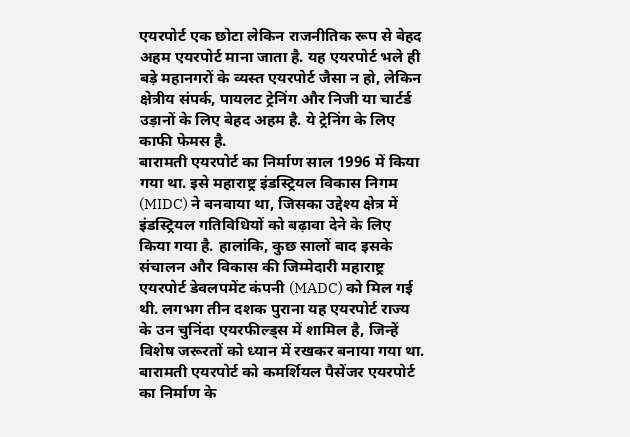एयरपोर्ट एक छोटा लेकिन राजनीतिक रूप से बेहद अहम एयरपोर्ट माना जाता है. यह एयरपोर्ट भले ही बड़े महानगरों के व्यस्त एयरपोर्ट जैसा न हो, लेकिन क्षेत्रीय संपर्क, पायलट ट्रेनिंग और निजी या चार्टर्ड उड़ानों के लिए बेहद अहम है. ये ट्रेनिंग के लिए काफी फेमस है.
बारामती एयरपोर्ट का निर्माण साल 1996 में किया गया था. इसे महाराष्ट्र इंडस्ट्रियल विकास निगम (MIDC) ने बनवाया था, जिसका उद्देश्य क्षेत्र में इंडस्ट्रियल गतिविधियों को बढ़ावा देने के लिए किया गया है. हालांकि, कुछ सालों बाद इसके संचालन और विकास की जिम्मेदारी महाराष्ट्र एयरपोर्ट डेवलपमेंट कंपनी (MADC) को मिल गई थी. लगभग तीन दशक पुराना यह एयरपोर्ट राज्य के उन चुनिंदा एयरफील्ड्स में शामिल है, जिन्हें विशेष जरूरतों को ध्यान में रखकर बनाया गया था.
बारामती एयरपोर्ट को कमर्शियल पैसेंजर एयरपोर्ट का निर्माण के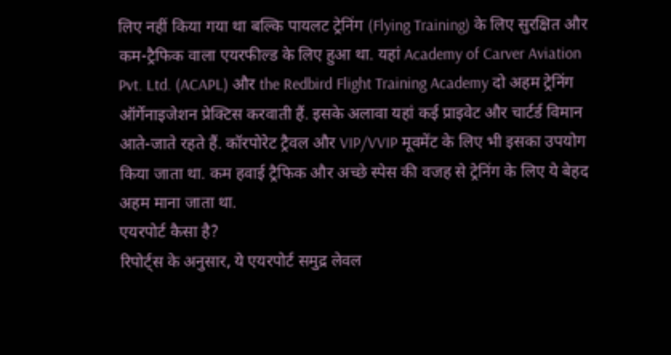लिए नहीं किया गया था बल्कि पायलट ट्रेनिंग (Flying Training) के लिए सुरक्षित और कम-ट्रैफिक वाला एयरफील्ड के लिए हुआ था. यहां Academy of Carver Aviation Pvt. Ltd. (ACAPL) और the Redbird Flight Training Academy दो अहम ट्रेनिंग ऑर्गेनाइजेशन प्रेक्टिस करवाती हैं. इसके अलावा यहां कई प्राइवेट और चार्टर्ड विमान आते-जाते रहते हैं. कॉरपोरेट ट्रैवल और VIP/VVIP मूवमेंट के लिए भी इसका उपयोग किया जाता था. कम हवाई ट्रैफिक और अच्छे स्पेस की वजह से ट्रेनिंग के लिए ये बेहद अहम माना जाता था.
एयरपोर्ट कैसा है?
रिपोर्ट्स के अनुसार, ये एयरपोर्ट समुद्र लेवल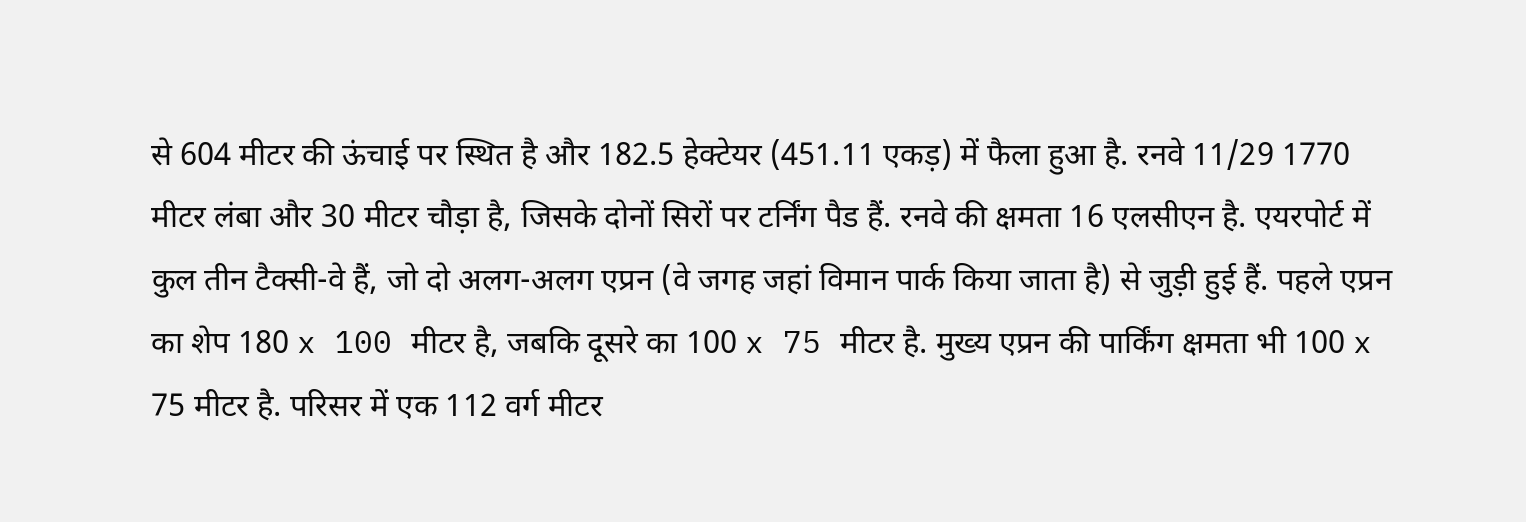से 604 मीटर की ऊंचाई पर स्थित है और 182.5 हेक्टेयर (451.11 एकड़) में फैला हुआ है. रनवे 11/29 1770 मीटर लंबा और 30 मीटर चौड़ा है, जिसके दोनों सिरों पर टर्निंग पैड हैं. रनवे की क्षमता 16 एलसीएन है. एयरपोर्ट में कुल तीन टैक्सी-वे हैं, जो दो अलग-अलग एप्रन (वे जगह जहां विमान पार्क किया जाता है) से जुड़ी हुई हैं. पहले एप्रन का शेप 180 x 100 मीटर है, जबकि दूसरे का 100 x 75 मीटर है. मुख्य एप्रन की पार्किंग क्षमता भी 100 x 75 मीटर है. परिसर में एक 112 वर्ग मीटर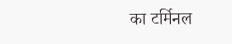का टर्मिनल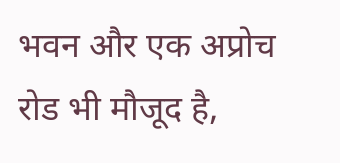भवन और एक अप्रोच रोड भी मौजूद है,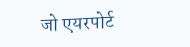जो एयरपोर्ट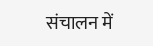संचालन में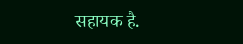सहायक है.